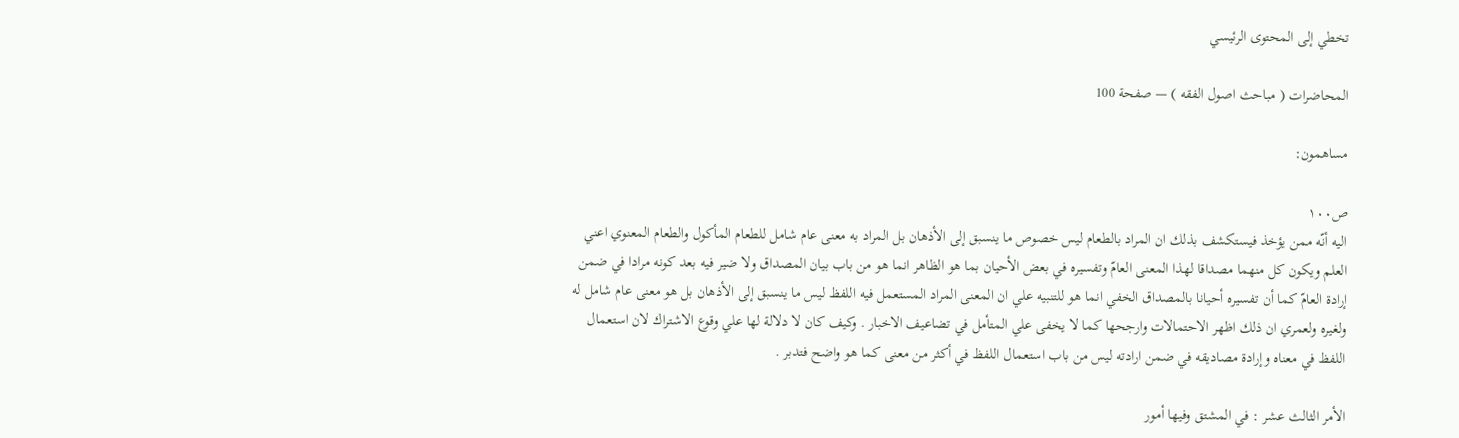تخطي إلى المحتوى الرئيسي

المحاضرات ( مباحث اصول الفقه ) — صفحة 100

مساهمون:

ص١٠٠
اليه أنّه ممن يؤخذ فيستكشف بذلك ان المراد بالطعام ليس خصوص ما ينسبق إلى الأذهان بل المراد به معنى عام شامل للطعام المأكول والطعام المعنوي اعني العلم ويكون كل منهما مصداقا لهذا المعنى العامّ وتفسيره في بعض الأحيان بما هو الظاهر انما هو من باب بيان المصداق ولا ضير فيه بعد كونه مرادا في ضمن إرادة العامّ كما أن تفسيره أحيانا بالمصداق الخفي انما هو للتنبيه علي ان المعنى المراد المستعمل فيه اللفظ ليس ما ينسبق إلى الأذهان بل هو معنى عام شامل له ولغيره ولعمري ان ذلك اظهر الاحتمالات وارجحها كما لا يخفى علي المتأمل في تضاعيف الاخبار . وكيف كان لا دلالة لها علي وقوع الاشتراك لان استعمال اللفظ في معناه وإرادة مصاديقه في ضمن ارادته ليس من باب استعمال اللفظ في أكثر من معنى كما هو واضح فتدبر .

الأمر الثالث عشر : في المشتق وفيها أمور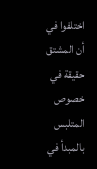اختلفوا في أن المشتق حقيقة في خصوص المتلبس بالمبدأ في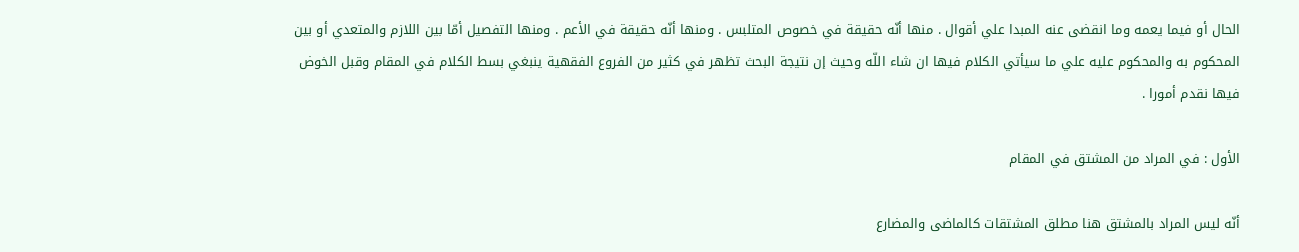الحال أو فيما يعمه وما انقضى عنه المبدا علي أقوال . منها أنّه حقيقة في خصوص المتلبس . ومنها أنّه حقيقة في الأعم . ومنها التفصيل أمّا بين اللازم والمتعدي أو بين المحكوم به والمحكوم عليه علي ما سيأتي الكلام فيها ان شاء اللّه وحيث إن نتيجة البحث تظهر في كثير من الفروع الفقهية ينبغي بسط الكلام في المقام وقبل الخوض فيها نقدم أمورا .

الأول : في المراد من المشتق في المقام

أنّه ليس المراد بالمشتق هنا مطلق المشتقات كالماضى والمضارع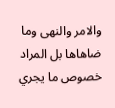والامر والنهى وما ضاهاها بل المراد خصوص ما يجري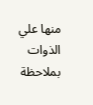منها علي الذوات بملاحظة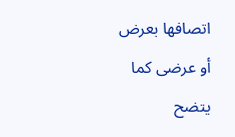اتصافها بعرض أو عرضى كما يتضح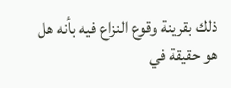ذلك بقرينة وقوع النزاع فيه بأنه هل هو حقيقة في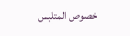خصوص المتلبس